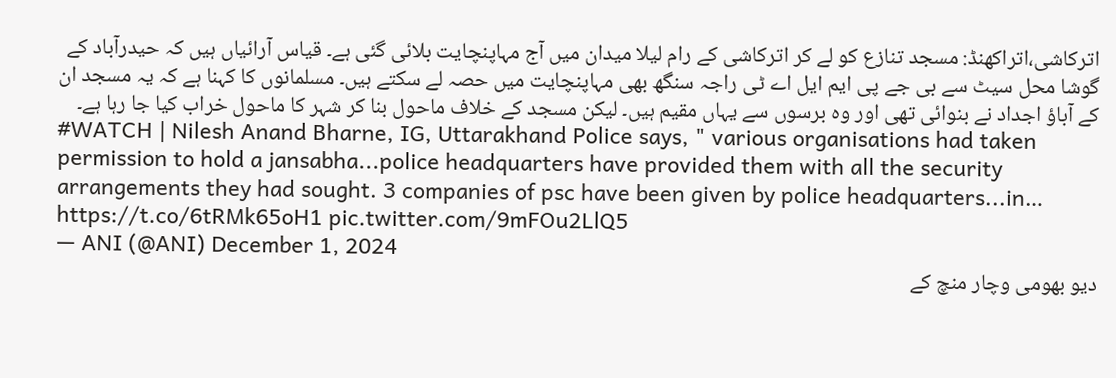اترکاشی،اتراکھنڈ: مسجد تنازع کو لے کر اترکاشی کے رام لیلا میدان میں آج مہاپنچایت بلائی گئی ہے۔ قیاس آرائیاں ہیں کہ حیدرآباد کے گوشا محل سیٹ سے بی جے پی ایم ایل اے ٹی راجہ سنگھ بھی مہاپنچایت میں حصہ لے سکتے ہیں۔ مسلمانوں کا کہنا ہے کہ یہ مسجد ان کے آباؤ اجداد نے بنوائی تھی اور وہ برسوں سے یہاں مقیم ہیں۔ لیکن مسجد کے خلاف ماحول بنا کر شہر کا ماحول خراب کیا جا رہا ہے۔
#WATCH | Nilesh Anand Bharne, IG, Uttarakhand Police says, " various organisations had taken permission to hold a jansabha...police headquarters have provided them with all the security arrangements they had sought. 3 companies of psc have been given by police headquarters...in… https://t.co/6tRMk65oH1 pic.twitter.com/9mFOu2LlQ5
— ANI (@ANI) December 1, 2024
دیو بھومی وچار منچ کے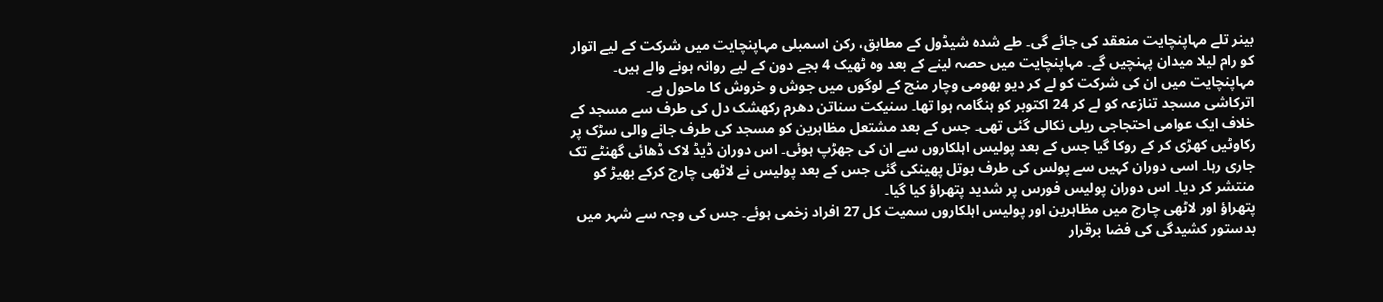بینر تلے مہاپنچایت منعقد کی جائے گی۔ طے شدہ شیڈول کے مطابق، رکن اسمبلی مہاپنچایت میں شرکت کے لیے اتوار کو رام لیلا میدان پہنچیں گے۔ مہاپنچایت میں حصہ لینے کے بعد وہ ٹھیک 4 بجے دون کے لیے روانہ ہونے والے ہیں۔ مہاپنچایت میں ان کی شرکت کو لے کر دیو بھومی وچار منچ کے لوگوں میں جوش و خروش کا ماحول ہے۔
اترکاشی مسجد تنازعہ کو لے کر 24 اکتوبر کو ہنگامہ ہوا تھا۔ سنیکت سناتن دھرم رکھشک دل کی طرف سے مسجد کے خلاف ایک عوامی احتجاجی ریلی نکالی گئی تھی۔ جس کے بعد مشتعل مظاہرین کو مسجد کی طرف جانے والی سڑک پر رکاوٹیں کھڑی کر کے روکا گیا جس کے بعد پولیس اہلکاروں سے ان کی جھڑپ ہوئی۔ اس دوران ڈیڈ لاک ڈھائی گھنٹے تک جاری رہا۔ اسی دوران کہیں سے پولس کی طرف بوتل پھینکی گئی جس کے بعد پولیس نے لاٹھی چارج کرکے بھیڑ کو منتشر کر دیا۔ اس دوران پولیس فورس پر شدید پتھراؤ کیا گیا۔
پتھراؤ اور لاٹھی چارج میں مظاہرین اور پولیس اہلکاروں سمیت کل 27 افراد زخمی ہوئے۔ جس کی وجہ سے شہر میں بدستور کشیدگی کی فضا برقرار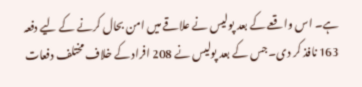ہے۔ اس واقعے کے بعد پولیس نے علاقے میں امن بحال کرنے کے لیے دفعہ 163 نافذ کر دی۔ جس کے بعد پولیس نے 208 افراد کے خلاف مختلف دفعات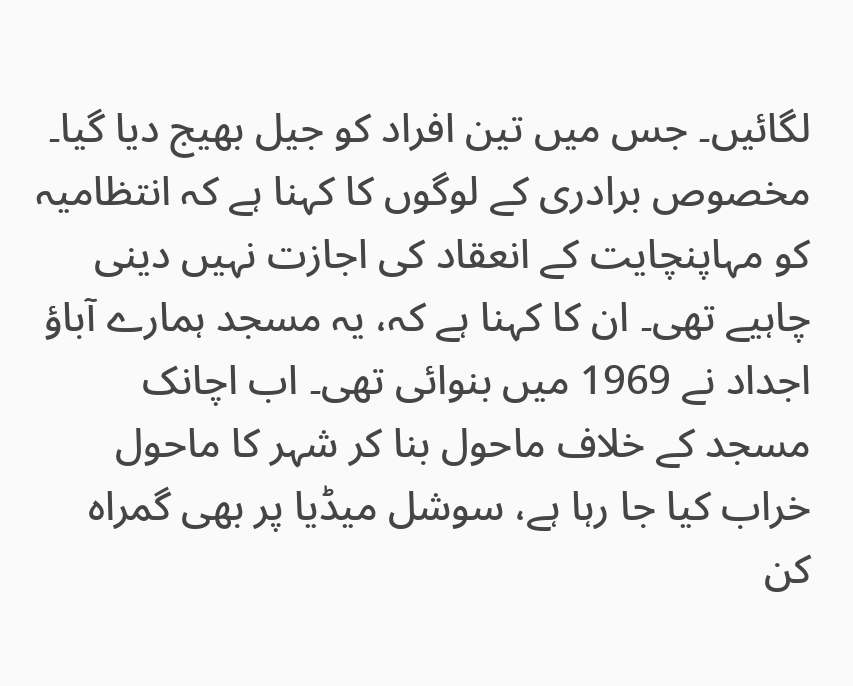لگائیں۔ جس میں تین افراد کو جیل بھیج دیا گیا۔
مخصوص برادری کے لوگوں کا کہنا ہے کہ انتظامیہ کو مہاپنچایت کے انعقاد کی اجازت نہیں دینی چاہیے تھی۔ ان کا کہنا ہے کہ، یہ مسجد ہمارے آباؤ اجداد نے 1969 میں بنوائی تھی۔ اب اچانک مسجد کے خلاف ماحول بنا کر شہر کا ماحول خراب کیا جا رہا ہے، سوشل میڈیا پر بھی گمراہ کن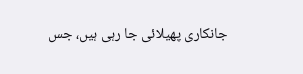جانکاری پھیلائی جا رہی ہیں، جس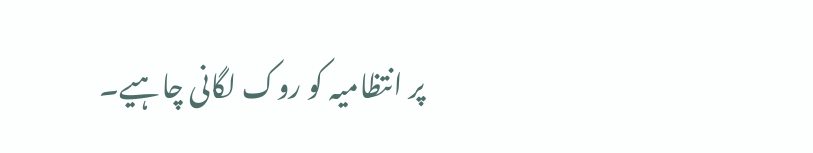پر انتظامیہ کو روک لگانی چاہیے۔